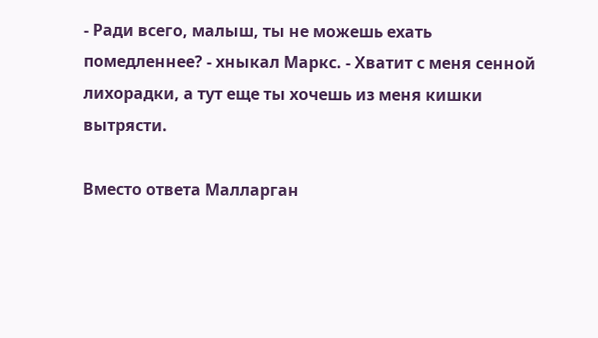- Ради всего, малыш, ты не можешь ехать помедленнее? - хныкал Маркс. - Хватит с меня сенной лихорадки, а тут еще ты хочешь из меня кишки вытрясти.

Вместо ответа Малларган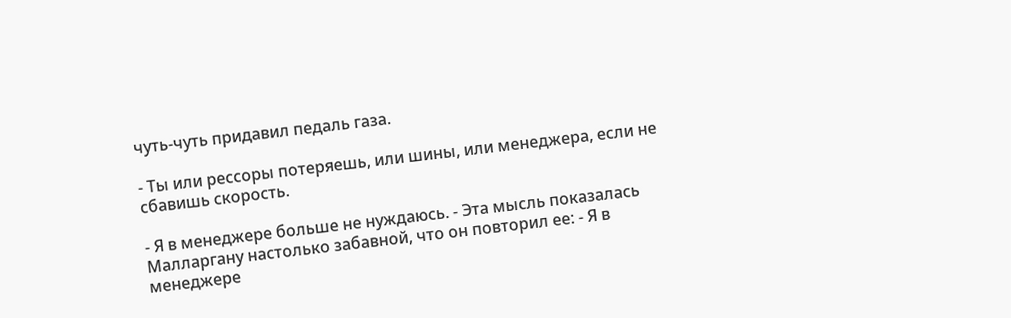чуть-чуть придавил педаль газа.

- Ты или рессоры потеряешь, или шины, или менеджера, если не сбавишь скорость.

- Я в менеджере больше не нуждаюсь. - Эта мысль показалась Малларгану настолько забавной, что он повторил ее: - Я в менеджере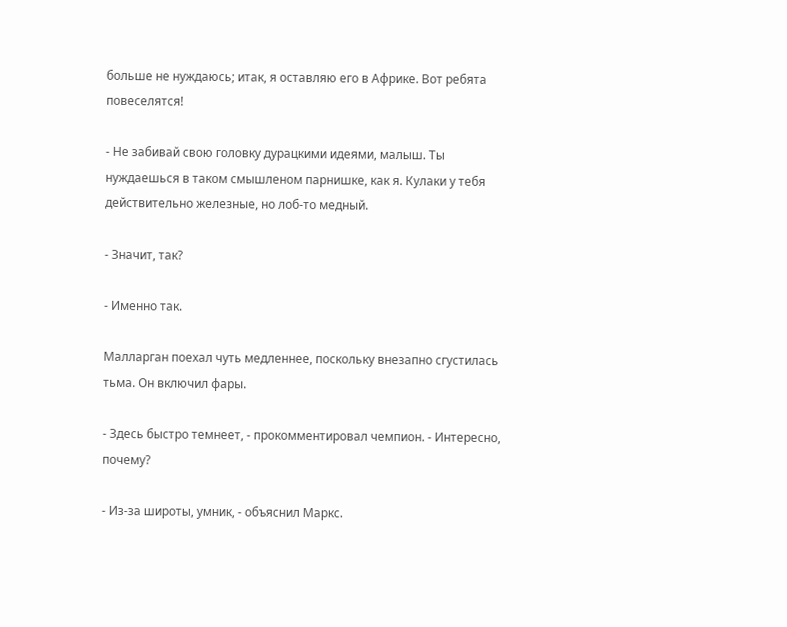больше не нуждаюсь; итак, я оставляю его в Африке. Вот ребята повеселятся!

- Не забивай свою головку дурацкими идеями, малыш. Ты нуждаешься в таком смышленом парнишке, как я. Кулаки у тебя действительно железные, но лоб-то медный.

- Значит, так?

- Именно так.

Малларган поехал чуть медленнее, поскольку внезапно сгустилась тьма. Он включил фары.

- Здесь быстро темнеет, - прокомментировал чемпион. - Интересно, почему?

- Из-за широты, умник, - объяснил Маркс.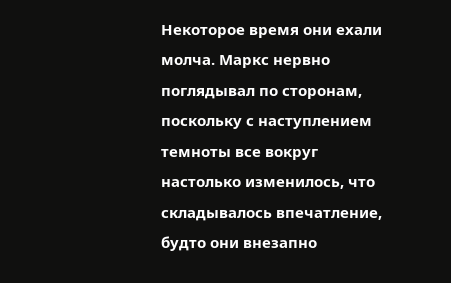Некоторое время они ехали молча. Маркс нервно поглядывал по сторонам, поскольку с наступлением темноты все вокруг настолько изменилось, что складывалось впечатление, будто они внезапно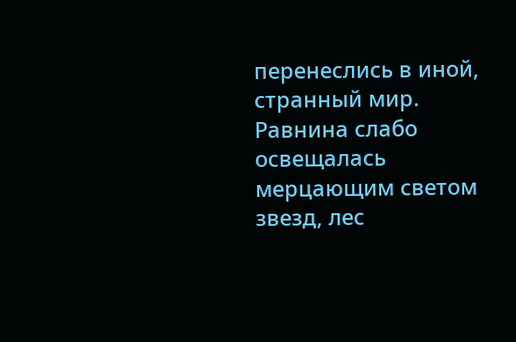перенеслись в иной, странный мир. Равнина слабо освещалась мерцающим светом звезд, лес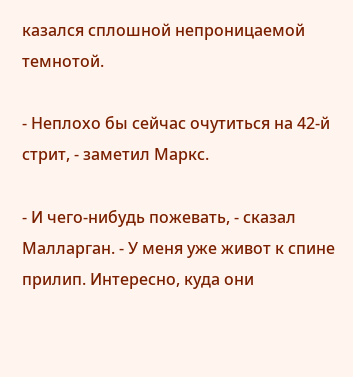казался сплошной непроницаемой темнотой.

- Неплохо бы сейчас очутиться на 42-й стрит, - заметил Маркс.

- И чего-нибудь пожевать, - сказал Малларган. - У меня уже живот к спине прилип. Интересно, куда они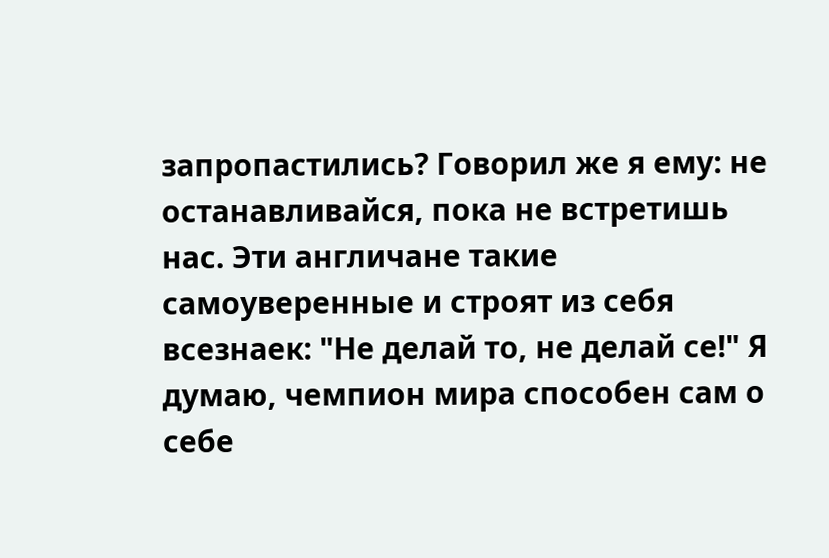запропастились? Говорил же я ему: не останавливайся, пока не встретишь нас. Эти англичане такие самоуверенные и строят из себя всезнаек: "Не делай то, не делай се!" Я думаю, чемпион мира способен сам о себе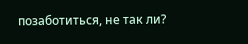позаботиться, не так ли?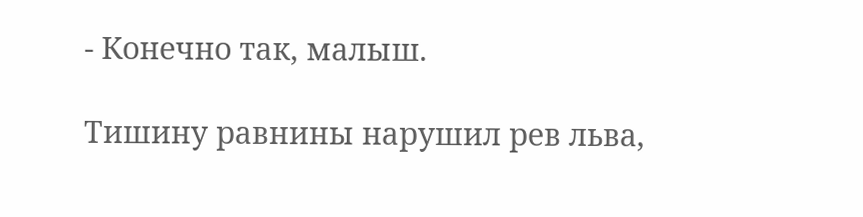- Конечно так, малыш.

Тишину равнины нарушил рев льва,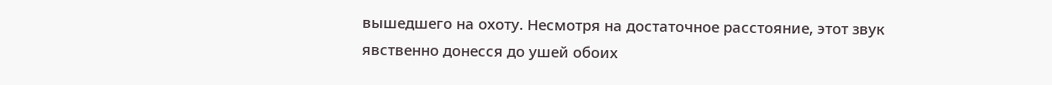вышедшего на охоту. Несмотря на достаточное расстояние, этот звук явственно донесся до ушей обоих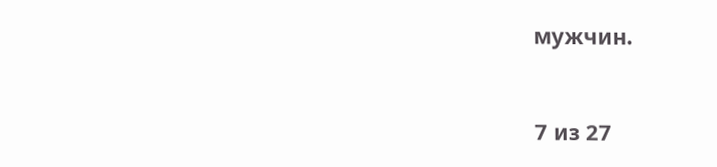мужчин.



7 из 27